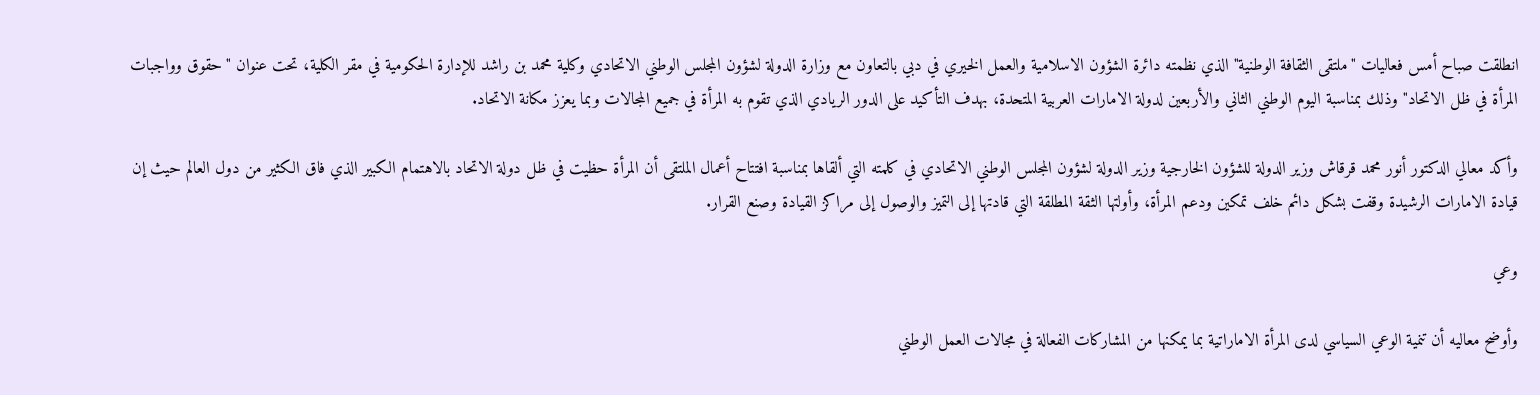انطلقت صباح أمس فعاليات "ملتقى الثقافة الوطنية" الذي نظمته دائرة الشؤون الاسلامية والعمل الخيري في دبي بالتعاون مع وزارة الدولة لشؤون المجلس الوطني الاتحادي وكلية محمد بن راشد للإدارة الحكومية في مقر الكلية، تحت عنوان "حقوق وواجبات المرأة في ظل الاتحاد" وذلك بمناسبة اليوم الوطني الثاني والأربعين لدولة الامارات العربية المتحدة، بهدف التأكيد على الدور الريادي الذي تقوم به المرأة في جميع المجالات وبما يعزز مكانة الاتحاد.

وأكد معالي الدكتور أنور محمد قرقاش وزير الدولة للشؤون الخارجية وزير الدولة لشؤون المجلس الوطني الاتحادي في كلمته التي ألقاها بمناسبة افتتاح أعمال الملتقى أن المرأة حظيت في ظل دولة الاتحاد بالاهتمام الكبير الذي فاق الكثير من دول العالم حيث إن قيادة الامارات الرشيدة وقفت بشكل دائم خلف تمكين ودعم المرأة، وأولتها الثقة المطلقة التي قادتها إلى التميز والوصول إلى مراكز القيادة وصنع القرار.

وعي

وأوضح معاليه أن تنمية الوعي السياسي لدى المرأة الاماراتية بما يمكنها من المشاركات الفعالة في مجالات العمل الوطني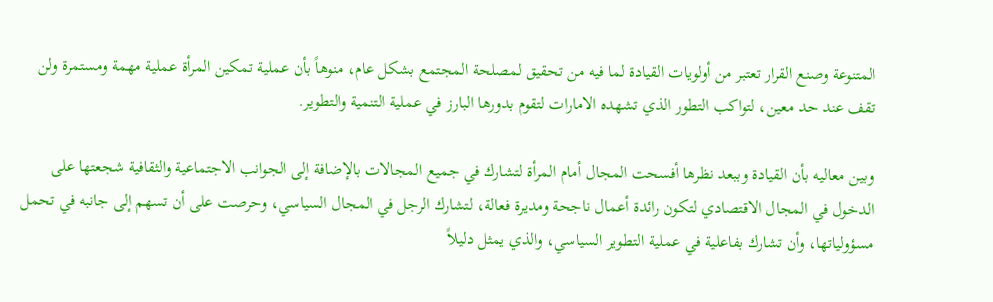المتنوعة وصنع القرار تعتبر من أولويات القيادة لما فيه من تحقيق لمصلحة المجتمع بشكل عام، منوهاً بأن عملية تمكين المرأة عملية مهمة ومستمرة ولن تقف عند حد معين، لتواكب التطور الذي تشهده الامارات لتقوم بدورها البارز في عملية التنمية والتطوير.

وبين معاليه بأن القيادة وببعد نظرها أفسحت المجال أمام المرأة لتشارك في جميع المجالات بالإضافة إلى الجوانب الاجتماعية والثقافية شجعتها على الدخول في المجال الاقتصادي لتكون رائدة أعمال ناجحة ومديرة فعالة، لتشارك الرجل في المجال السياسي، وحرصت على أن تسهم إلى جانبه في تحمل مسؤولياتها، وأن تشارك بفاعلية في عملية التطوير السياسي، والذي يمثل دليلاً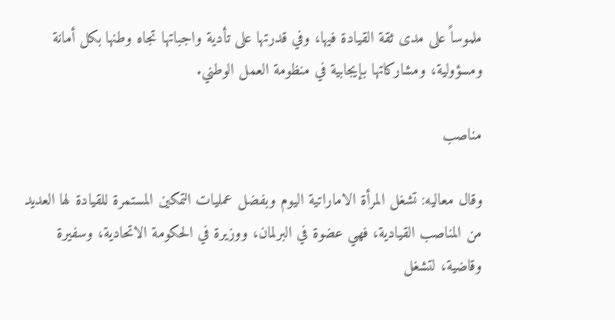ملموساً على مدى ثقة القيادة فيها، وفي قدرتها على تأدية واجباتها تجاه وطنها بكل أمانة ومسؤولية، ومشاركاتها بإيجابية في منظومة العمل الوطني.

مناصب

وقال معاليه: تشغل المرأة الاماراتية اليوم وبفضل عمليات التمكين المستمرة للقيادة لها العديد من المناصب القيادية، فهي عضوة في البرلمان، ووزيرة في الحكومة الاتحادية، وسفيرة وقاضية، لتشغل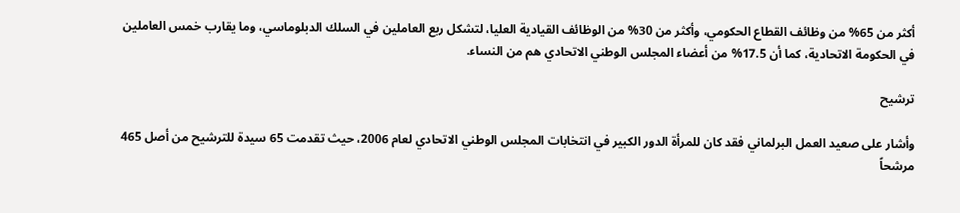أكثر من 65% من وظائف القطاع الحكومي، وأكثر من 30% من الوظائف القيادية العليا، لتشكل ربع العاملين في السلك الدبلوماسي، وما يقارب خمس العاملين في الحكومة الاتحادية، كما أن 17.5% من أعضاء المجلس الوطني الاتحادي هم من النساء.

ترشيح

وأشار على صعيد العمل البرلماني فقد كان للمرأة الدور الكبير في انتخابات المجلس الوطني الاتحادي لعام 2006، حيث تقدمت 65 سيدة للترشيح من أصل 465 مرشحاً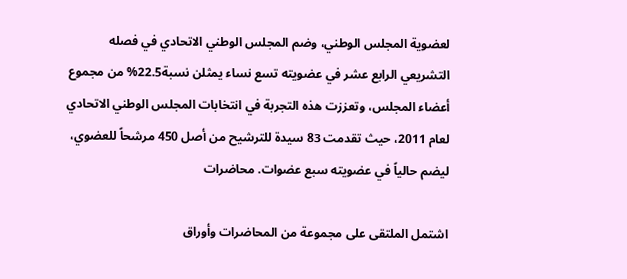لعضوية المجلس الوطني، وضم المجلس الوطني الاتحادي في فصله التشريعي الرابع عشر في عضويته تسع نساء يمثلن نسبة22.5% من مجموع أعضاء المجلس، وتعززت هذه التجربة في انتخابات المجلس الوطني الاتحادي لعام 2011، حيث تقدمت 83 سيدة للترشيح من أصل 450 مرشحاً للعضوي، ليضم حالياً في عضويته سبع عضوات. محاضرات

اشتمل الملتقى على مجموعة من المحاضرات وأوراق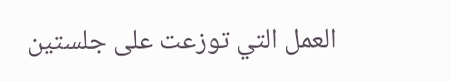العمل التي توزعت على جلستين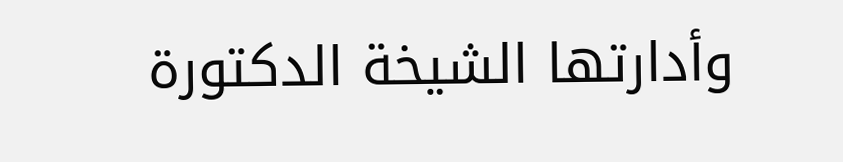وأدارتها الشيخة الدكتورة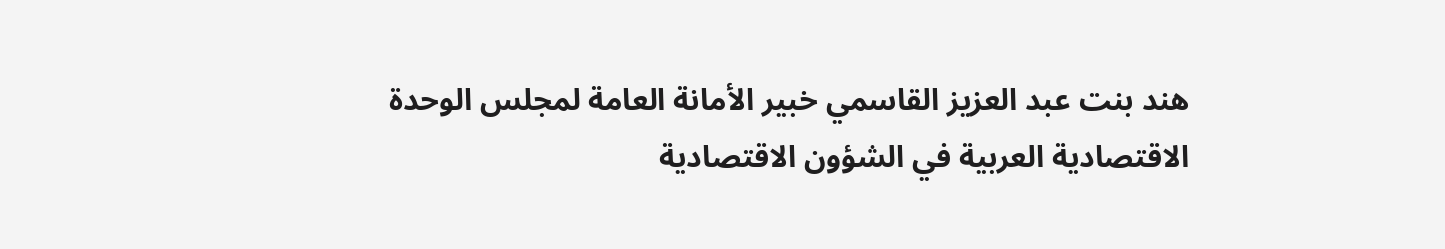هند بنت عبد العزيز القاسمي خبير الأمانة العامة لمجلس الوحدة الاقتصادية العربية في الشؤون الاقتصادية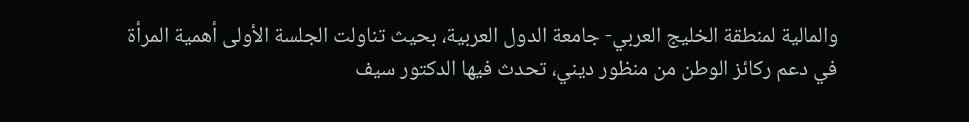والمالية لمنطقة الخليج العربي- جامعة الدول العربية، بحيث تناولت الجلسة الأولى أهمية المرأة في دعم ركائز الوطن من منظور ديني، تحدث فيها الدكتور سيف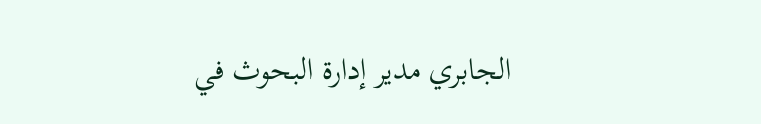الجابري مدير إدارة البحوث في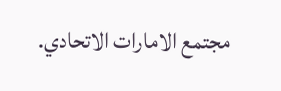مجتمع الامارات الاتحادي.